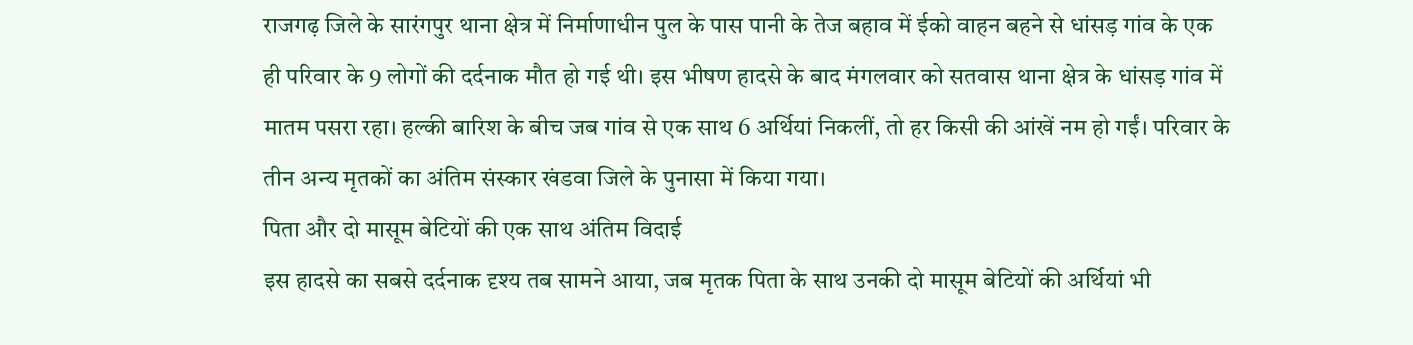राजगढ़ जिले के सारंगपुर थाना क्षेत्र में निर्माणाधीन पुल के पास पानी के तेज बहाव में ईको वाहन बहने से धांसड़ गांव के एक ही परिवार के 9 लोगों की दर्दनाक मौत हो गई थी। इस भीषण हादसे के बाद मंगलवार को सतवास थाना क्षेत्र के धांसड़ गांव में मातम पसरा रहा। हल्की बारिश के बीच जब गांव से एक साथ 6 अर्थियां निकलीं, तो हर किसी की आंखें नम हो गईं। परिवार के तीन अन्य मृतकों का अंतिम संस्कार खंडवा जिले के पुनासा में किया गया।
पिता और दो मासूम बेटियों की एक साथ अंतिम विदाई
इस हादसे का सबसे दर्दनाक दृश्य तब सामने आया, जब मृतक पिता के साथ उनकी दो मासूम बेटियों की अर्थियां भी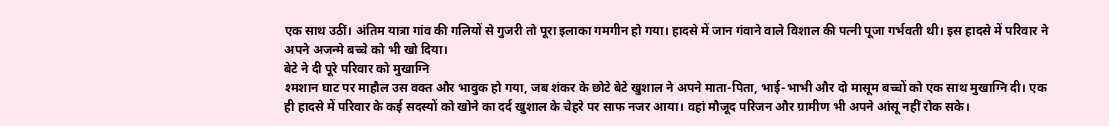एक साथ उठीं। अंतिम यात्रा गांव की गलियों से गुजरी तो पूरा इलाका गमगीन हो गया। हादसे में जान गंवाने वाले विशाल की पत्नी पूजा गर्भवती थी। इस हादसे में परिवार ने अपने अजन्मे बच्चे को भी खो दिया।
बेटे ने दी पूरे परिवार को मुखाग्नि
श्मशान घाट पर माहौल उस वक्त और भावुक हो गया, जब शंकर के छोटे बेटे खुशाल ने अपने माता-पिता, भाई-भाभी और दो मासूम बच्चों को एक साथ मुखाग्नि दी। एक ही हादसे में परिवार के कई सदस्यों को खोने का दर्द खुशाल के चेहरे पर साफ नजर आया। वहां मौजूद परिजन और ग्रामीण भी अपने आंसू नहीं रोक सके।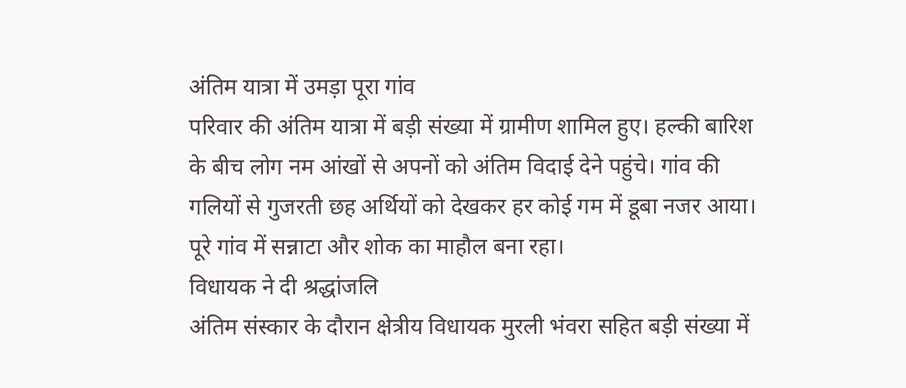अंतिम यात्रा में उमड़ा पूरा गांव
परिवार की अंतिम यात्रा में बड़ी संख्या में ग्रामीण शामिल हुए। हल्की बारिश के बीच लोग नम आंखों से अपनों को अंतिम विदाई देने पहुंचे। गांव की गलियों से गुजरती छह अर्थियों को देखकर हर कोई गम में डूबा नजर आया। पूरे गांव में सन्नाटा और शोक का माहौल बना रहा।
विधायक ने दी श्रद्धांजलि
अंतिम संस्कार के दौरान क्षेत्रीय विधायक मुरली भंवरा सहित बड़ी संख्या में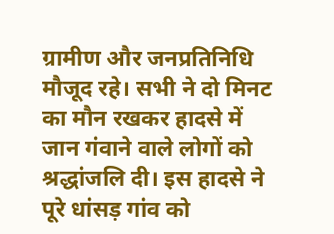ग्रामीण और जनप्रतिनिधि मौजूद रहे। सभी ने दो मिनट का मौन रखकर हादसे में जान गंवाने वाले लोगों को श्रद्धांजलि दी। इस हादसे ने पूरे धांसड़ गांव को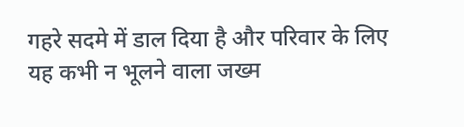गहरे सदमे में डाल दिया है और परिवार के लिए यह कभी न भूलने वाला जख्म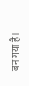बन गया है।